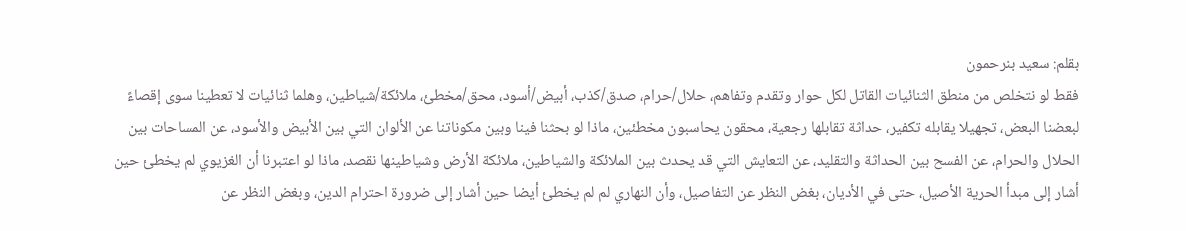بقلم: سعيد بنرحمون
فقط لو نتخلص من منطق الثنائيات القاتل لكل حوار وتقدم وتفاهم، حلال/حرام، صدق/كذب، أبيض/أسود، محق/مخطئ، ملائكة/شياطين، وهلما ثنائيات لا تعطينا سوى إقصاءً لبعضنا البعض، تجهيلا يقابله تكفير، حداثة تقابلها رجعية، محقون يحاسبون مخطئين، ماذا لو بحثنا فينا وبين مكوناتنا عن الألوان التي بين الأبيض والأسود، عن المساحات بين الحلال والحرام، عن الفسح بين الحداثة والتقليد، عن التعايش التي قد يحدث بين الملائكة والشياطين، ملائكة الأرض وشياطينها نقصد، ماذا لو اعتبرنا أن الغزيوي لم يخطئ حين أشار إلى مبدأ الحرية الأصيل، حتى في الأديان، بغض النظر عن التفاصيل، وأن النهاري لم لم يخطئ أيضا حين أشار إلى ضرورة احترام الدين، وبغض النظر عن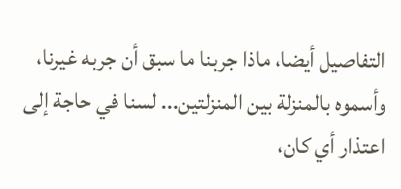التفاصيل أيضا، ماذا جربنا ما سبق أن جربه غيرنا، وأسموه بالمنزلة بين المنزلتين... لسنا في حاجة إلى اعتذار أي كان،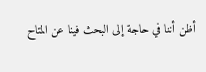أظن أننا في حاجة إلى البحث فينا عن المتاح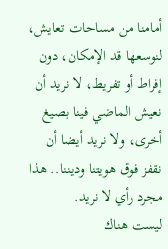أمامنا من مساحات تعايش، لنوسعها قد الإمكان، دون إفراط أو تفريط، لا نريد أن نعيش الماضي فينا بصيغ أخرى، ولا نريد أيضا أن نقفز فوق هويتنا وديننا.. هذا مجرد رأي لا نريد.
ليست هناك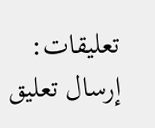تعليقات:
إرسال تعليق